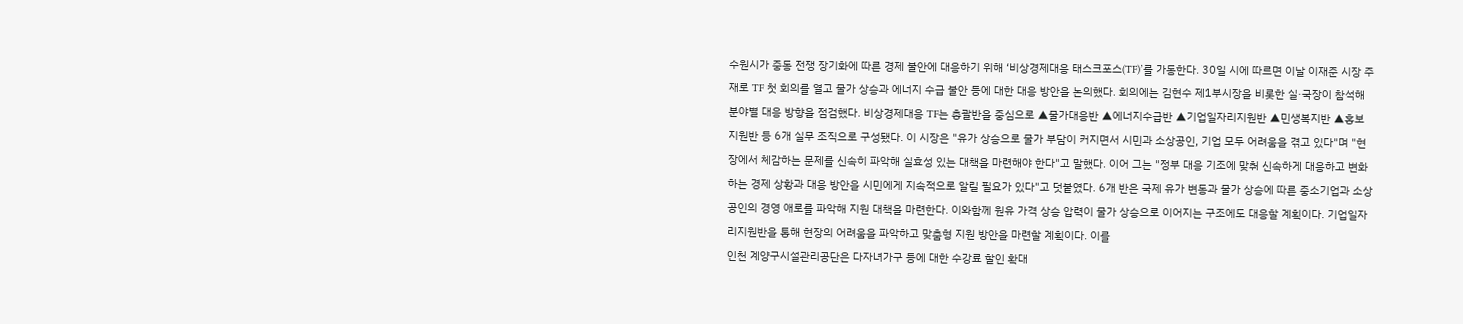수원시가 중동 전쟁 장기화에 따른 경제 불안에 대응하기 위해 ‘비상경제대응 태스크포스(TF)’를 가동한다. 30일 시에 따르면 이날 이재준 시장 주재로 TF 첫 회의를 열고 물가 상승과 에너지 수급 불안 등에 대한 대응 방안을 논의했다. 회의에는 김현수 제1부시장을 비롯한 실·국장이 참석해 분야별 대응 방향을 점검했다. 비상경제대응 TF는 총괄반을 중심으로 ▲물가대응반 ▲에너지수급반 ▲기업일자리지원반 ▲민생복지반 ▲홍보지원반 등 6개 실무 조직으로 구성됐다. 이 시장은 "유가 상승으로 물가 부담이 커지면서 시민과 소상공인, 기업 모두 어려움을 겪고 있다"며 "현장에서 체감하는 문제를 신속히 파악해 실효성 있는 대책을 마련해야 한다"고 말했다. 이어 그는 "정부 대응 기조에 맞춰 신속하게 대응하고 변화하는 경제 상황과 대응 방안을 시민에게 지속적으로 알릴 필요가 있다"고 덧붙였다. 6개 반은 국제 유가 변동과 물가 상승에 따른 중소기업과 소상공인의 경영 애로를 파악해 지원 대책을 마련한다. 이와함께 원유 가격 상승 압력이 물가 상승으로 이어지는 구조에도 대응할 계획이다. 기업일자리지원반을 통해 현장의 어려움을 파악하고 맞춤형 지원 방안을 마련할 계획이다. 이를
인천 계양구시설관리공단은 다자녀가구 등에 대한 수강료 할인 확대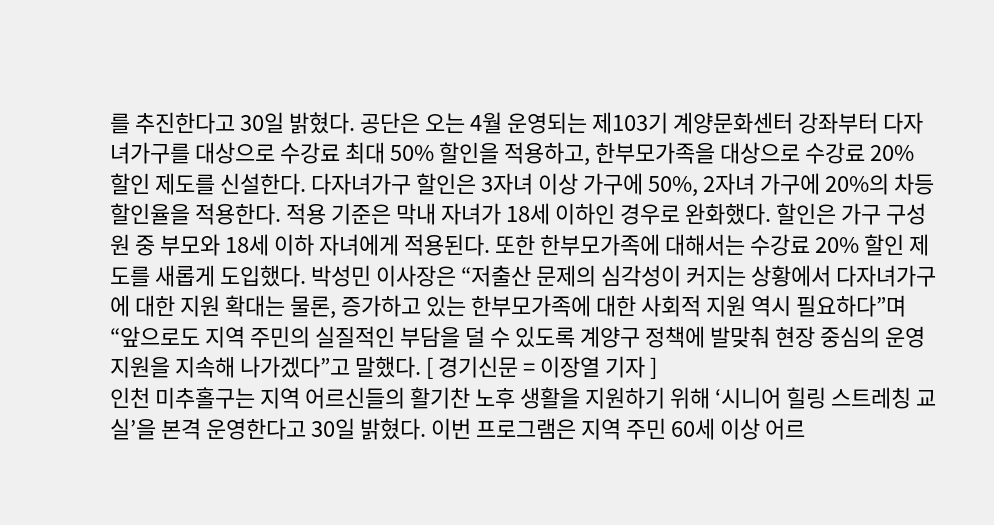를 추진한다고 30일 밝혔다. 공단은 오는 4월 운영되는 제103기 계양문화센터 강좌부터 다자녀가구를 대상으로 수강료 최대 50% 할인을 적용하고, 한부모가족을 대상으로 수강료 20% 할인 제도를 신설한다. 다자녀가구 할인은 3자녀 이상 가구에 50%, 2자녀 가구에 20%의 차등 할인율을 적용한다. 적용 기준은 막내 자녀가 18세 이하인 경우로 완화했다. 할인은 가구 구성원 중 부모와 18세 이하 자녀에게 적용된다. 또한 한부모가족에 대해서는 수강료 20% 할인 제도를 새롭게 도입했다. 박성민 이사장은 “저출산 문제의 심각성이 커지는 상황에서 다자녀가구에 대한 지원 확대는 물론, 증가하고 있는 한부모가족에 대한 사회적 지원 역시 필요하다”며 “앞으로도 지역 주민의 실질적인 부담을 덜 수 있도록 계양구 정책에 발맞춰 현장 중심의 운영 지원을 지속해 나가겠다”고 말했다. [ 경기신문 = 이장열 기자 ]
인천 미추홀구는 지역 어르신들의 활기찬 노후 생활을 지원하기 위해 ‘시니어 힐링 스트레칭 교실’을 본격 운영한다고 30일 밝혔다. 이번 프로그램은 지역 주민 60세 이상 어르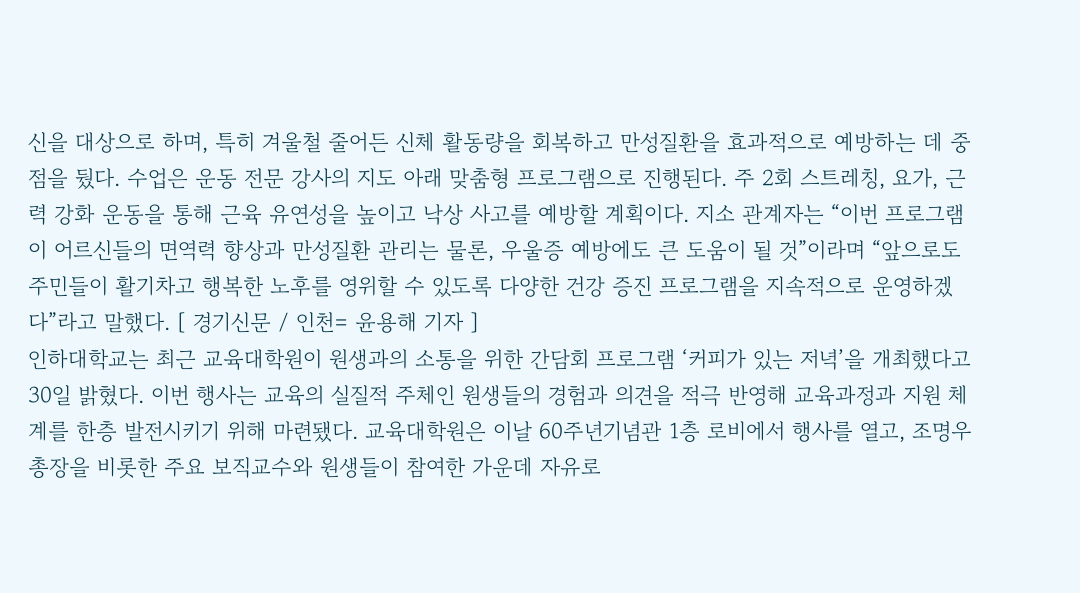신을 대상으로 하며, 특히 겨울철 줄어든 신체 활동량을 회복하고 만성질환을 효과적으로 예방하는 데 중점을 뒀다. 수업은 운동 전문 강사의 지도 아래 맞춤형 프로그램으로 진행된다. 주 2회 스트레칭, 요가, 근력 강화 운동을 통해 근육 유연성을 높이고 낙상 사고를 예방할 계획이다. 지소 관계자는 “이번 프로그램이 어르신들의 면역력 향상과 만성질환 관리는 물론, 우울증 예방에도 큰 도움이 될 것”이라며 “앞으로도 주민들이 활기차고 행복한 노후를 영위할 수 있도록 다양한 건강 증진 프로그램을 지속적으로 운영하겠다”라고 말했다. [ 경기신문 / 인천= 윤용해 기자 ]
인하대학교는 최근 교육대학원이 원생과의 소통을 위한 간담회 프로그램 ‘커피가 있는 저녁’을 개최했다고 30일 밝혔다. 이번 행사는 교육의 실질적 주체인 원생들의 경험과 의견을 적극 반영해 교육과정과 지원 체계를 한층 발전시키기 위해 마련됐다. 교육대학원은 이날 60주년기념관 1층 로비에서 행사를 열고, 조명우 총장을 비롯한 주요 보직교수와 원생들이 참여한 가운데 자유로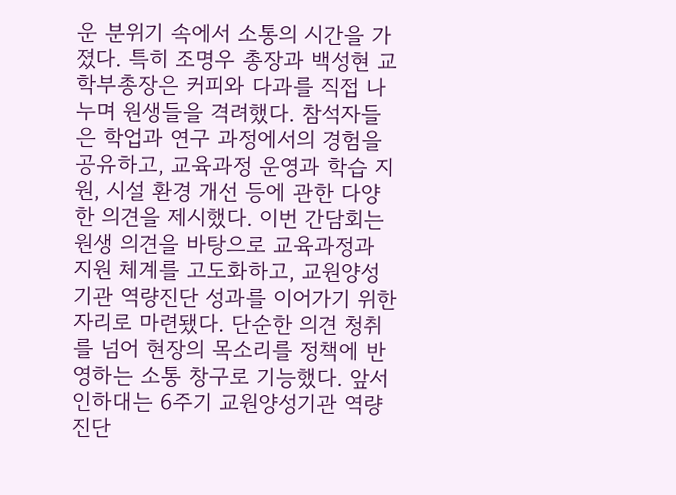운 분위기 속에서 소통의 시간을 가졌다. 특히 조명우 총장과 백성현 교학부총장은 커피와 다과를 직접 나누며 원생들을 격려했다. 참석자들은 학업과 연구 과정에서의 경험을 공유하고, 교육과정 운영과 학습 지원, 시설 환경 개선 등에 관한 다양한 의견을 제시했다. 이번 간담회는 원생 의견을 바탕으로 교육과정과 지원 체계를 고도화하고, 교원양성기관 역량진단 성과를 이어가기 위한 자리로 마련됐다. 단순한 의견 청취를 넘어 현장의 목소리를 정책에 반영하는 소통 창구로 기능했다. 앞서 인하대는 6주기 교원양성기관 역량진단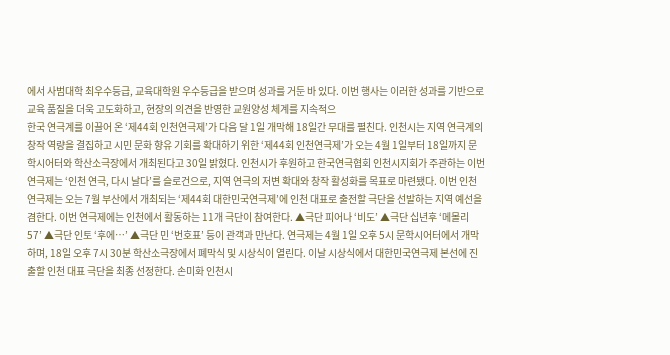에서 사범대학 최우수등급, 교육대학원 우수등급을 받으며 성과를 거둔 바 있다. 이번 행사는 이러한 성과를 기반으로 교육 품질을 더욱 고도화하고, 현장의 의견을 반영한 교원양성 체계를 지속적으
한국 연극계를 이끌어 온 ‘제44회 인천연극제’가 다음 달 1일 개막해 18일간 무대를 펼친다. 인천시는 지역 연극계의 창작 역량을 결집하고 시민 문화 향유 기회를 확대하기 위한 ‘제44회 인천연극제’가 오는 4월 1일부터 18일까지 문학시어터와 학산소극장에서 개최된다고 30일 밝혔다. 인천시가 후원하고 한국연극협회 인천시지회가 주관하는 이번 연극제는 ‘인천 연극, 다시 날다’를 슬로건으로, 지역 연극의 저변 확대와 창작 활성화를 목표로 마련됐다. 이번 인천연극제는 오는 7월 부산에서 개최되는 ‘제44회 대한민국연극제’에 인천 대표로 출전할 극단을 선발하는 지역 예선을 겸한다. 이번 연극제에는 인천에서 활동하는 11개 극단이 참여한다. ▲극단 피어나 ‘비도’ ▲극단 십년후 ‘메몰리 57’ ▲극단 인토 ‘후에…’ ▲극단 민 ‘번호표’ 등이 관객과 만난다. 연극제는 4월 1일 오후 5시 문학시어터에서 개막하며, 18일 오후 7시 30분 학산소극장에서 폐막식 및 시상식이 열린다. 이날 시상식에서 대한민국연극제 본선에 진출할 인천 대표 극단을 최종 선정한다. 손미화 인천시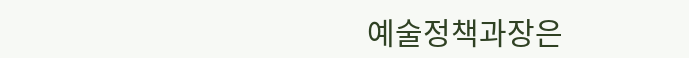예술정책과장은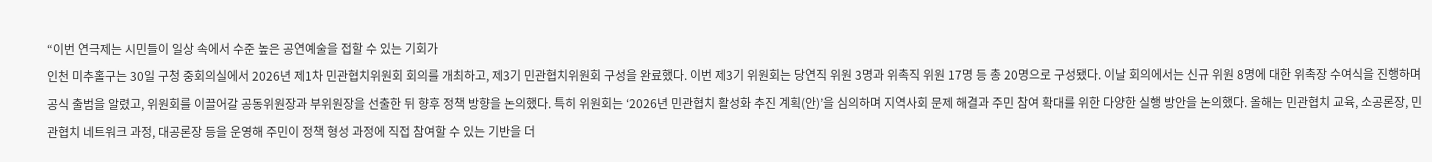“이번 연극제는 시민들이 일상 속에서 수준 높은 공연예술을 접할 수 있는 기회가
인천 미추홀구는 30일 구청 중회의실에서 2026년 제1차 민관협치위원회 회의를 개최하고, 제3기 민관협치위원회 구성을 완료했다. 이번 제3기 위원회는 당연직 위원 3명과 위촉직 위원 17명 등 총 20명으로 구성됐다. 이날 회의에서는 신규 위원 8명에 대한 위촉장 수여식을 진행하며 공식 출범을 알렸고, 위원회를 이끌어갈 공동위원장과 부위원장을 선출한 뒤 향후 정책 방향을 논의했다. 특히 위원회는 ‘2026년 민관협치 활성화 추진 계획(안)’을 심의하며 지역사회 문제 해결과 주민 참여 확대를 위한 다양한 실행 방안을 논의했다. 올해는 민관협치 교육, 소공론장, 민관협치 네트워크 과정, 대공론장 등을 운영해 주민이 정책 형성 과정에 직접 참여할 수 있는 기반을 더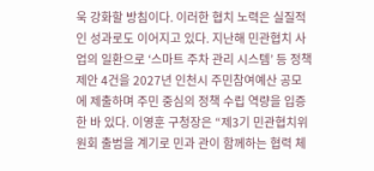욱 강화할 방침이다. 이러한 협치 노력은 실질적인 성과로도 이어지고 있다. 지난해 민관협치 사업의 일환으로 ‘스마트 주차 관리 시스템’ 등 정책 제안 4건을 2027년 인천시 주민참여예산 공모에 제출하며 주민 중심의 정책 수립 역량을 입증한 바 있다. 이영훈 구청장은 “제3기 민관협치위원회 출범을 계기로 민과 관이 함께하는 협력 체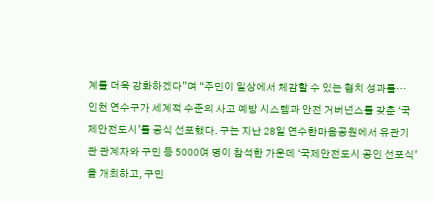계를 더욱 강화하겠다”며 “주민이 일상에서 체감할 수 있는 협치 성과를…
인천 연수구가 세계적 수준의 사고 예방 시스템과 안전 거버넌스를 갖춘 ‘국제안전도시’를 공식 선포했다. 구는 지난 28일 연수한마음공원에서 유관기관 관계자와 구민 등 5000여 명이 참석한 가운데 ‘국제안전도시 공인 선포식’을 개최하고, 구민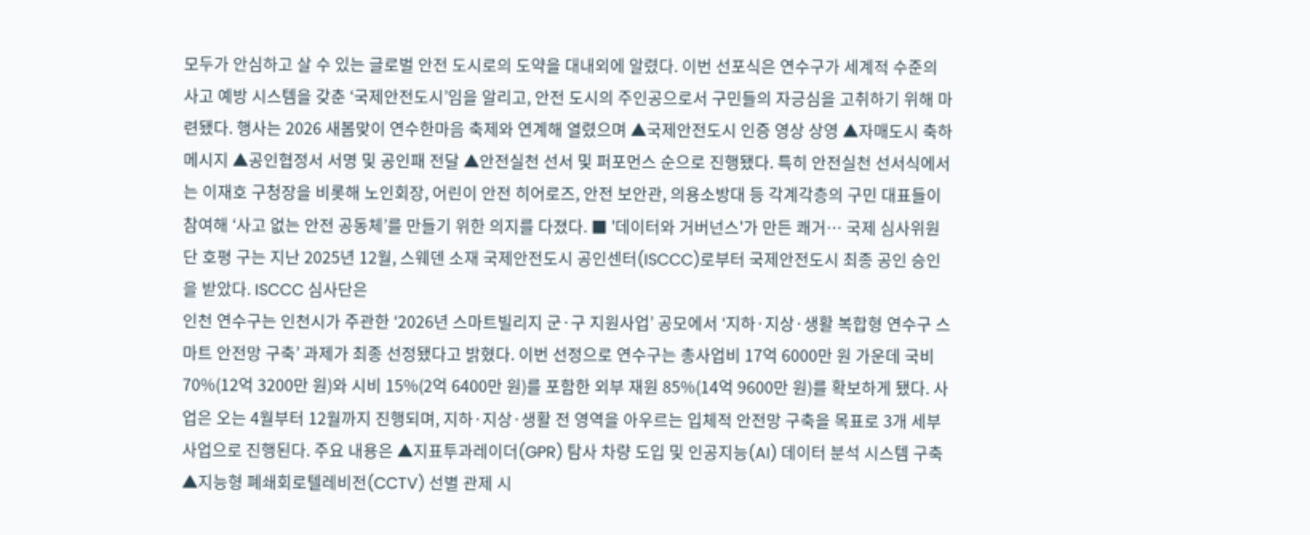모두가 안심하고 살 수 있는 글로벌 안전 도시로의 도약을 대내외에 알렸다. 이번 선포식은 연수구가 세계적 수준의 사고 예방 시스템을 갖춘 ‘국제안전도시’임을 알리고, 안전 도시의 주인공으로서 구민들의 자긍심을 고취하기 위해 마련됐다. 행사는 2026 새봄맞이 연수한마음 축제와 연계해 열렸으며 ▲국제안전도시 인증 영상 상영 ▲자매도시 축하 메시지 ▲공인협정서 서명 및 공인패 전달 ▲안전실천 선서 및 퍼포먼스 순으로 진행됐다. 특히 안전실천 선서식에서는 이재호 구청장을 비롯해 노인회장, 어린이 안전 히어로즈, 안전 보안관, 의용소방대 등 각계각층의 구민 대표들이 참여해 ‘사고 없는 안전 공동체’를 만들기 위한 의지를 다졌다. ■ '데이터와 거버넌스'가 만든 쾌거… 국제 심사위원단 호평 구는 지난 2025년 12월, 스웨덴 소재 국제안전도시 공인센터(ISCCC)로부터 국제안전도시 최종 공인 승인을 받았다. ISCCC 심사단은
인천 연수구는 인천시가 주관한 ‘2026년 스마트빌리지 군·구 지원사업’ 공모에서 ‘지하·지상·생활 복합형 연수구 스마트 안전망 구축’ 과제가 최종 선정됐다고 밝혔다. 이번 선정으로 연수구는 총사업비 17억 6000만 원 가운데 국비 70%(12억 3200만 원)와 시비 15%(2억 6400만 원)를 포함한 외부 재원 85%(14억 9600만 원)를 확보하게 됐다. 사업은 오는 4월부터 12월까지 진행되며, 지하·지상·생활 전 영역을 아우르는 입체적 안전망 구축을 목표로 3개 세부 사업으로 진행된다. 주요 내용은 ▲지표투과레이더(GPR) 탐사 차량 도입 및 인공지능(AI) 데이터 분석 시스템 구축 ▲지능형 폐쇄회로텔레비전(CCTV) 선별 관제 시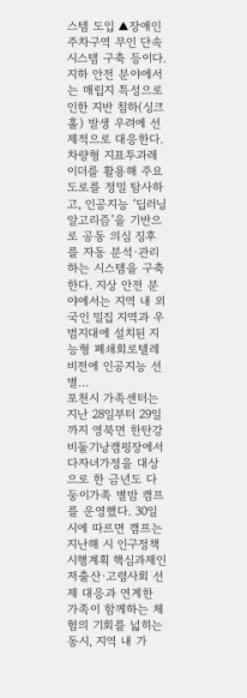스템 도입 ▲장애인 주차구역 무인 단속 시스템 구축 등이다. 지하 안전 분야에서는 매립지 특성으로 인한 지반 침하(싱크홀) 발생 우려에 선제적으로 대응한다. 차량형 지표투과레이더를 활용해 주요 도로를 정밀 탐사하고, 인공지능 ‘딥러닝 알고리즘’을 기반으로 공동 의심 징후를 자동 분석·관리하는 시스템을 구축한다. 지상 안전 분야에서는 지역 내 외국인 밀집 지역과 우범지대에 설치된 지능형 폐쇄회로텔레비전에 인공지능 선별…
포천시 가족센터는 지난 28일부터 29일까지 영북면 한탄강 비둘기낭캠핑장에서 다자녀가정을 대상으로 한 금년도 다둥이가족 별밤 캠프를 운영했다. 30일 시에 따르면 캠프는 지난해 시 인구정책 시행계획 핵심과제인 저출산·고령사회 선제 대응과 연계한 가족이 함께하는 체험의 기회를 넓히는 동시, 지역 내 가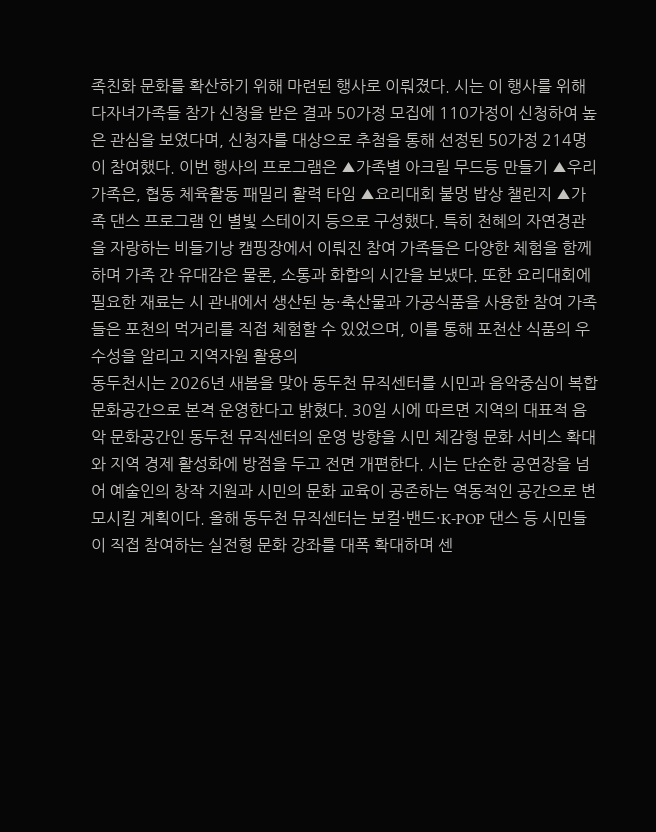족친화 문화를 확산하기 위해 마련된 행사로 이뤄졌다. 시는 이 행사를 위해 다자녀가족들 참가 신청을 받은 결과 50가정 모집에 110가정이 신청하여 높은 관심을 보였다며, 신청자를 대상으로 추첨을 통해 선정된 50가정 214명이 참여했다. 이번 행사의 프로그램은 ▲가족별 아크릴 무드등 만들기 ▲우리 가족은, 협동 체육활동 패밀리 활력 타임 ▲요리대회 불멍 밥상 챌린지 ▲가족 댄스 프로그램 인 별빛 스테이지 등으로 구성했다. 특히 천혜의 자연경관을 자랑하는 비들기낭 캠핑장에서 이뤄진 참여 가족들은 다양한 체험을 함께하며 가족 간 유대감은 물론, 소통과 화합의 시간을 보냈다. 또한 요리대회에 필요한 재료는 시 관내에서 생산된 농·축산물과 가공식품을 사용한 참여 가족들은 포천의 먹거리를 직접 체험할 수 있었으며, 이를 통해 포천산 식품의 우수성을 알리고 지역자원 활용의
동두천시는 2026년 새봄을 맞아 동두천 뮤직센터를 시민과 음악중심이 복합문화공간으로 본격 운영한다고 밝혔다. 30일 시에 따르면 지역의 대표적 음악 문화공간인 동두천 뮤직센터의 운영 방향을 시민 체감형 문화 서비스 확대와 지역 경제 활성화에 방점을 두고 전면 개편한다. 시는 단순한 공연장을 넘어 예술인의 창작 지원과 시민의 문화 교육이 공존하는 역동적인 공간으로 변모시킬 계획이다. 올해 동두천 뮤직센터는 보컬·밴드·K-POP 댄스 등 시민들이 직접 참여하는 실전형 문화 강좌를 대폭 확대하며 센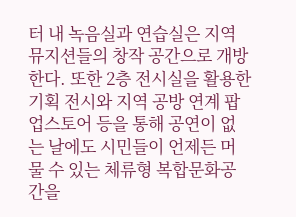터 내 녹음실과 연습실은 지역 뮤지션들의 창작 공간으로 개방한다. 또한 2층 전시실을 활용한 기획 전시와 지역 공방 연계 팝업스토어 등을 통해 공연이 없는 날에도 시민들이 언제든 머물 수 있는 체류형 복합문화공간을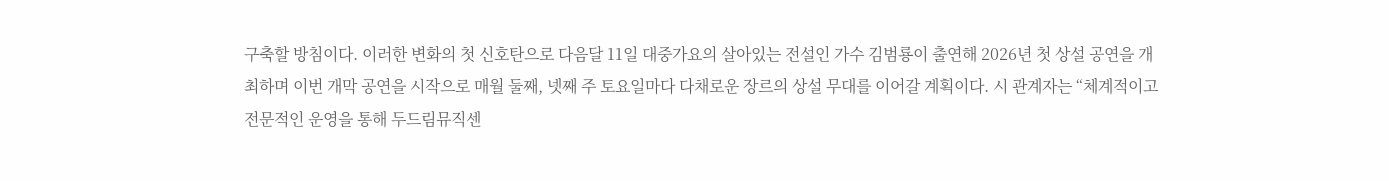구축할 방침이다. 이러한 변화의 첫 신호탄으로 다음달 11일 대중가요의 살아있는 전설인 가수 김범룡이 출연해 2026년 첫 상설 공연을 개최하며 이번 개막 공연을 시작으로 매월 둘째, 넷째 주 토요일마다 다채로운 장르의 상설 무대를 이어갈 계획이다. 시 관계자는 “체계적이고 전문적인 운영을 통해 두드림뮤직센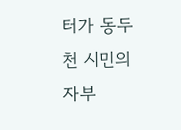터가 동두천 시민의 자부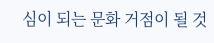심이 되는 문화 거점이 될 것